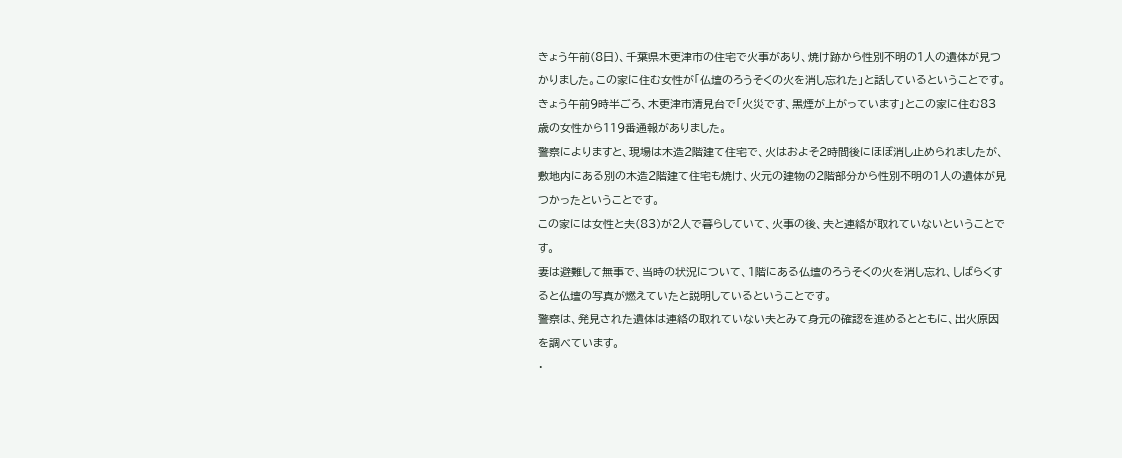きょう午前(8日)、千葉県木更津市の住宅で火事があり、焼け跡から性別不明の1人の遺体が見つかりました。この家に住む女性が「仏壇のろうそくの火を消し忘れた」と話しているということです。
きょう午前9時半ごろ、木更津市清見台で「火災です、黒煙が上がっています」とこの家に住む83歳の女性から119番通報がありました。
警察によりますと、現場は木造2階建て住宅で、火はおよそ2時間後にほぼ消し止められましたが、敷地内にある別の木造2階建て住宅も焼け、火元の建物の2階部分から性別不明の1人の遺体が見つかったということです。
この家には女性と夫(83)が2人で暮らしていて、火事の後、夫と連絡が取れていないということです。
妻は避難して無事で、当時の状況について、1階にある仏壇のろうそくの火を消し忘れ、しばらくすると仏壇の写真が燃えていたと説明しているということです。
警察は、発見された遺体は連絡の取れていない夫とみて身元の確認を進めるとともに、出火原因を調べています。
・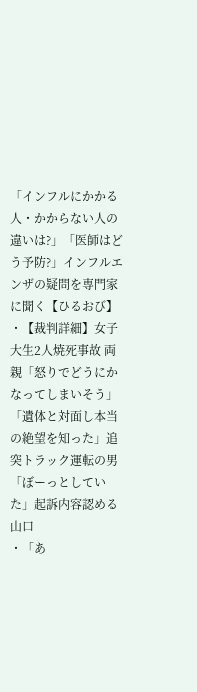「インフルにかかる人・かからない人の違いは?」「医師はどう予防?」インフルエンザの疑問を専門家に聞く【ひるおび】
・【裁判詳細】女子大生2人焼死事故 両親「怒りでどうにかなってしまいそう」「遺体と対面し本当の絶望を知った」追突トラック運転の男「ぼーっとしていた」起訴内容認める 山口
・「あ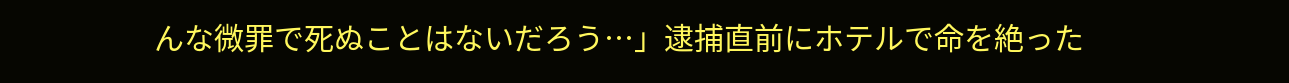んな微罪で死ぬことはないだろう…」逮捕直前にホテルで命を絶った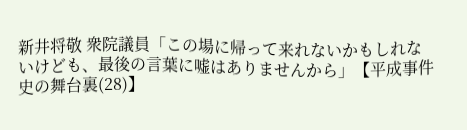新井将敬 衆院議員「この場に帰って来れないかもしれないけども、最後の言葉に嘘はありませんから」【平成事件史の舞台裏(28)】